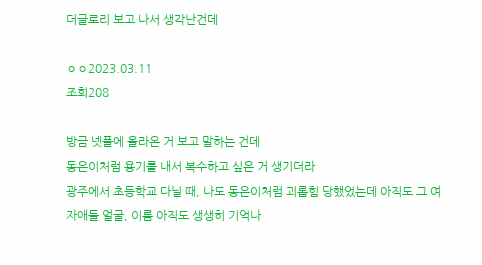더글로리 보고 나서 생각난건데

ㅇㅇ2023.03.11
조회208

방금 넷플에 올라온 거 보고 말하는 건데
동은이처럼 용기를 내서 복수하고 싶은 거 생기더라
광주에서 초등학교 다닐 때, 나도 동은이처럼 괴롭힘 당했었는데 아직도 그 여자애들 얼굴, 이름 아직도 생생히 기억나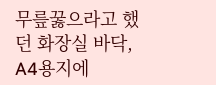무릎꿇으라고 했던 화장실 바닥, A4용지에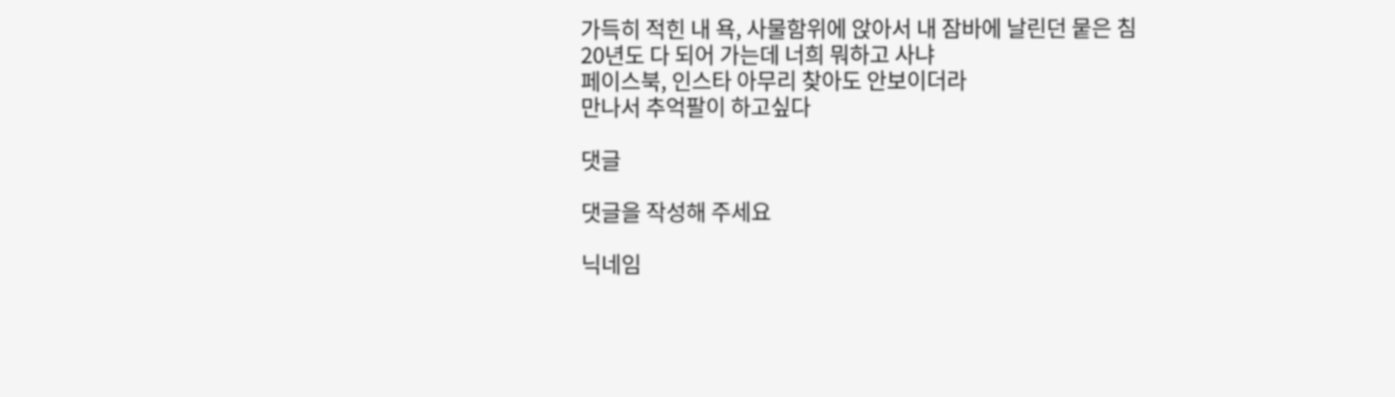가득히 적힌 내 욕, 사물함위에 앉아서 내 잠바에 날린던 뭍은 침
20년도 다 되어 가는데 너희 뭐하고 사냐
페이스북, 인스타 아무리 찾아도 안보이더라
만나서 추억팔이 하고싶다

댓글

댓글을 작성해 주세요

닉네임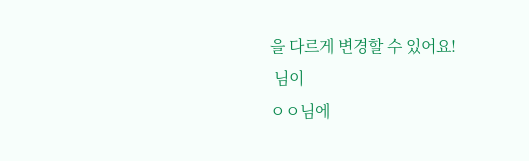을 다르게 변경할 수 있어요!
 님이
ㅇㅇ님에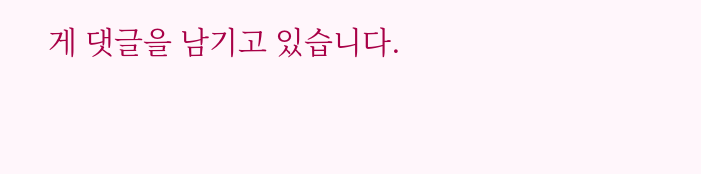게 댓글을 남기고 있습니다.